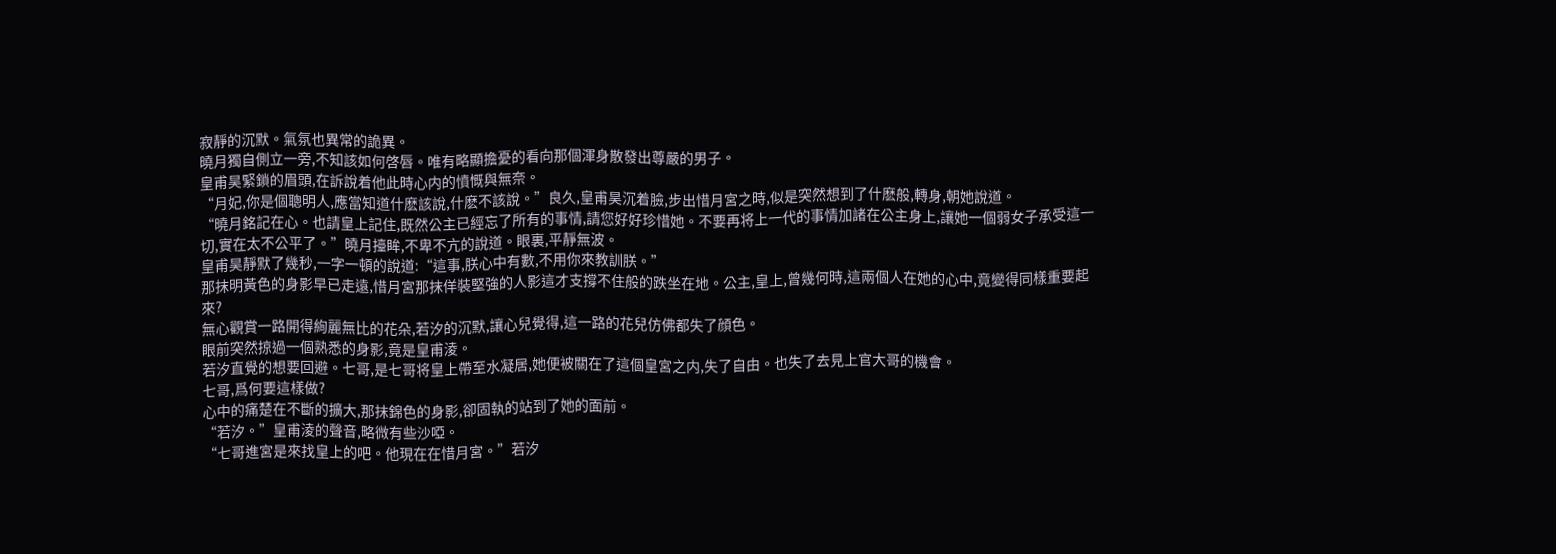寂靜的沉默。氣氛也異常的詭異。
曉月獨自側立一旁,不知該如何啓唇。唯有略顯擔憂的看向那個渾身散發出尊嚴的男子。
皇甫昊緊鎖的眉頭,在訴說着他此時心内的憤慨與無奈。
“月妃,你是個聰明人,應當知道什麽該說,什麽不該說。”良久,皇甫昊沉着臉,步出惜月宮之時,似是突然想到了什麽般,轉身,朝她說道。
“曉月銘記在心。也請皇上記住,既然公主已經忘了所有的事情,請您好好珍惜她。不要再将上一代的事情加諸在公主身上,讓她一個弱女子承受這一切,實在太不公平了。”曉月擡眸,不卑不亢的說道。眼裏,平靜無波。
皇甫昊靜默了幾秒,一字一頓的說道:“這事,朕心中有數,不用你來教訓朕。”
那抹明黃色的身影早已走遠,惜月宮那抹佯裝堅強的人影這才支撐不住般的跌坐在地。公主,皇上,曾幾何時,這兩個人在她的心中,竟變得同樣重要起來?
無心觀賞一路開得絢麗無比的花朵,若汐的沉默,讓心兒覺得,這一路的花兒仿佛都失了顔色。
眼前突然掠過一個熟悉的身影,竟是皇甫淩。
若汐直覺的想要回避。七哥,是七哥将皇上帶至水凝居,她便被關在了這個皇宮之内,失了自由。也失了去見上官大哥的機會。
七哥,爲何要這樣做?
心中的痛楚在不斷的擴大,那抹錦色的身影,卻固執的站到了她的面前。
“若汐。”皇甫淩的聲音,略微有些沙啞。
“七哥進宮是來找皇上的吧。他現在在惜月宮。”若汐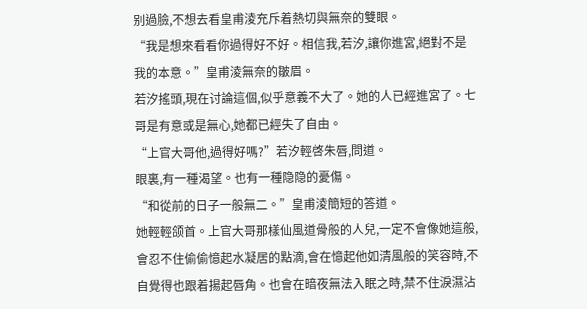别過臉,不想去看皇甫淩充斥着熱切與無奈的雙眼。
“我是想來看看你過得好不好。相信我,若汐,讓你進宮,絕對不是我的本意。”皇甫淩無奈的皺眉。
若汐搖頭,現在讨論這個,似乎意義不大了。她的人已經進宮了。七哥是有意或是無心,她都已經失了自由。
“上官大哥他,過得好嗎?”若汐輕啓朱唇,問道。
眼裏,有一種渴望。也有一種隐隐的憂傷。
“和從前的日子一般無二。”皇甫淩簡短的答道。
她輕輕颌首。上官大哥那樣仙風道骨般的人兒,一定不會像她這般,會忍不住偷偷憶起水凝居的點滴,會在憶起他如清風般的笑容時,不自覺得也跟着揚起唇角。也會在暗夜無法入眠之時,禁不住淚濕沾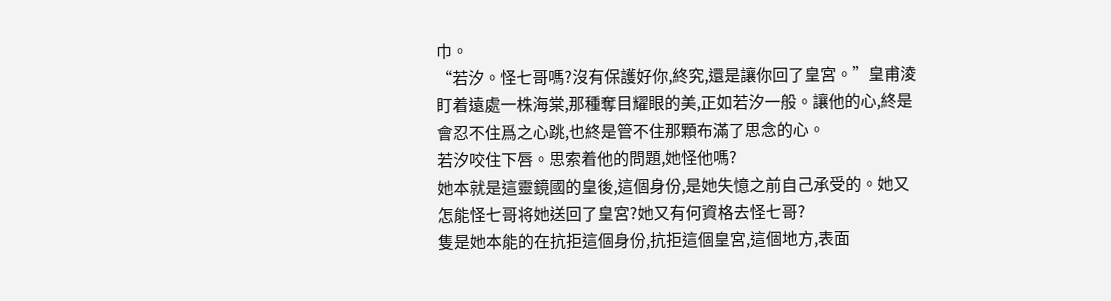巾。
“若汐。怪七哥嗎?沒有保護好你,終究,還是讓你回了皇宮。”皇甫淩盯着遠處一株海棠,那種奪目耀眼的美,正如若汐一般。讓他的心,終是會忍不住爲之心跳,也終是管不住那顆布滿了思念的心。
若汐咬住下唇。思索着他的問題,她怪他嗎?
她本就是這靈鏡國的皇後,這個身份,是她失憶之前自己承受的。她又怎能怪七哥将她送回了皇宮?她又有何資格去怪七哥?
隻是她本能的在抗拒這個身份,抗拒這個皇宮,這個地方,表面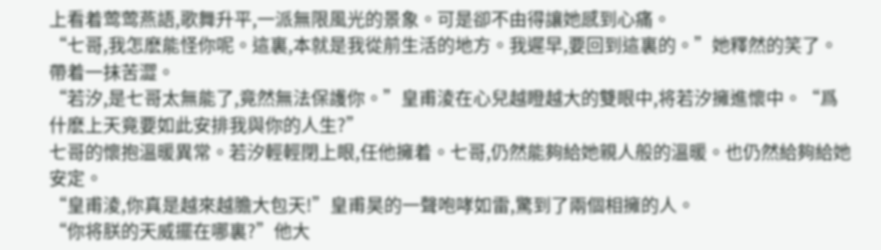上看着莺莺燕語,歌舞升平,一派無限風光的景象。可是卻不由得讓她感到心痛。
“七哥,我怎麽能怪你呢。這裏,本就是我從前生活的地方。我遲早,要回到這裏的。”她釋然的笑了。帶着一抹苦澀。
“若汐,是七哥太無能了,竟然無法保護你。”皇甫淩在心兒越瞪越大的雙眼中,将若汐擁進懷中。“爲什麽上天竟要如此安排我與你的人生?”
七哥的懷抱溫暖異常。若汐輕輕閉上眼,任他擁着。七哥,仍然能夠給她親人般的溫暖。也仍然給夠給她安定。
“皇甫淩,你真是越來越膽大包天!”皇甫昊的一聲咆哮如雷,驚到了兩個相擁的人。
“你将朕的天威擺在哪裏?”他大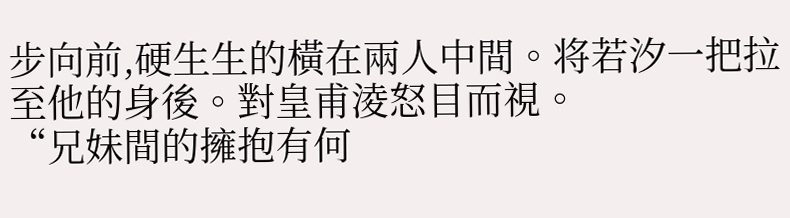步向前,硬生生的橫在兩人中間。将若汐一把拉至他的身後。對皇甫淩怒目而視。
“兄妹間的擁抱有何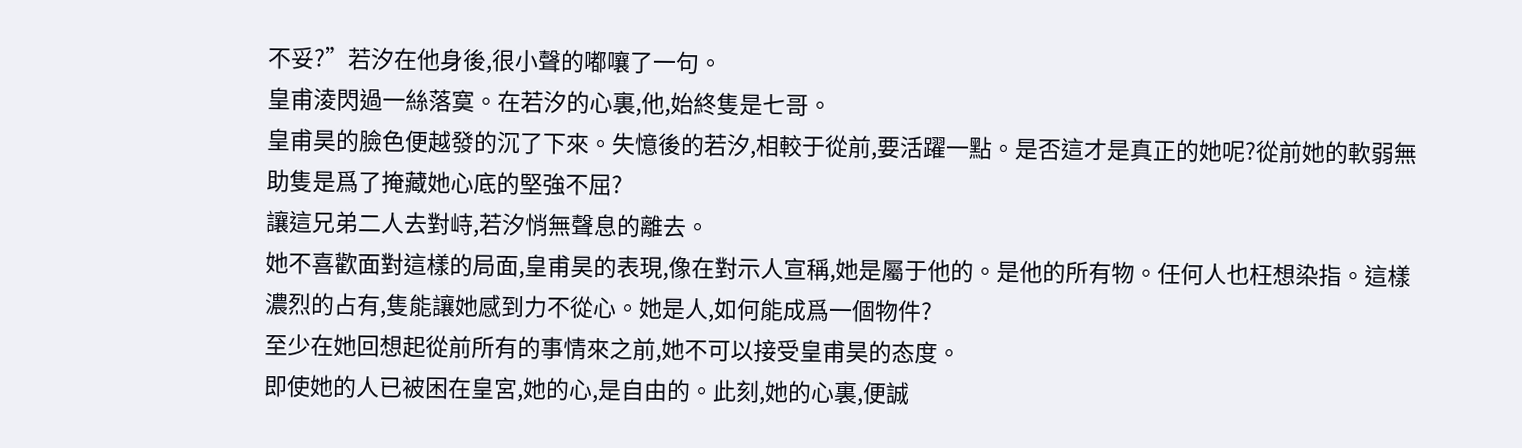不妥?”若汐在他身後,很小聲的嘟嚷了一句。
皇甫淩閃過一絲落寞。在若汐的心裏,他,始終隻是七哥。
皇甫昊的臉色便越發的沉了下來。失憶後的若汐,相較于從前,要活躍一點。是否這才是真正的她呢?從前她的軟弱無助隻是爲了掩藏她心底的堅強不屈?
讓這兄弟二人去對峙,若汐悄無聲息的離去。
她不喜歡面對這樣的局面,皇甫昊的表現,像在對示人宣稱,她是屬于他的。是他的所有物。任何人也枉想染指。這樣濃烈的占有,隻能讓她感到力不從心。她是人,如何能成爲一個物件?
至少在她回想起從前所有的事情來之前,她不可以接受皇甫昊的态度。
即使她的人已被困在皇宮,她的心,是自由的。此刻,她的心裏,便誠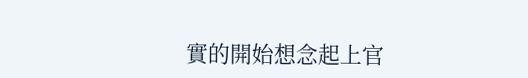實的開始想念起上官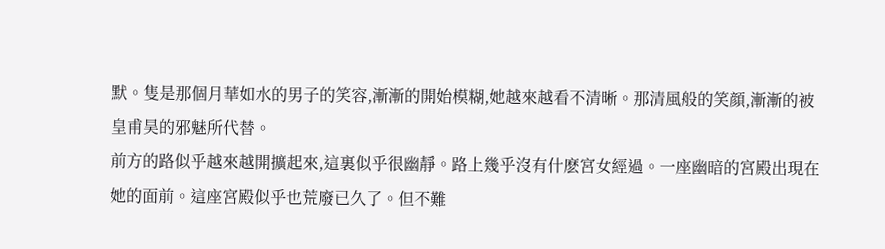默。隻是那個月華如水的男子的笑容,漸漸的開始模糊,她越來越看不清晰。那清風般的笑顔,漸漸的被皇甫昊的邪魅所代替。
前方的路似乎越來越開擴起來,這裏似乎很幽靜。路上幾乎沒有什麽宮女經過。一座幽暗的宮殿出現在她的面前。這座宮殿似乎也荒廢已久了。但不難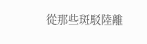從那些斑駁陸離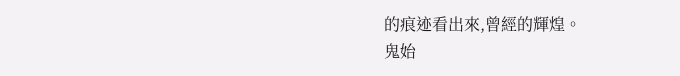的痕迹看出來,曾經的輝煌。
鬼始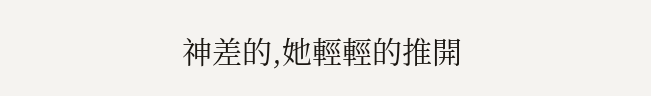神差的,她輕輕的推開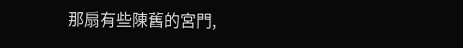那扇有些陳舊的宮門,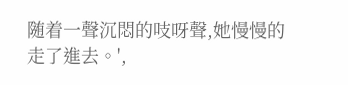随着一聲沉悶的吱呀聲,她慢慢的走了進去。',